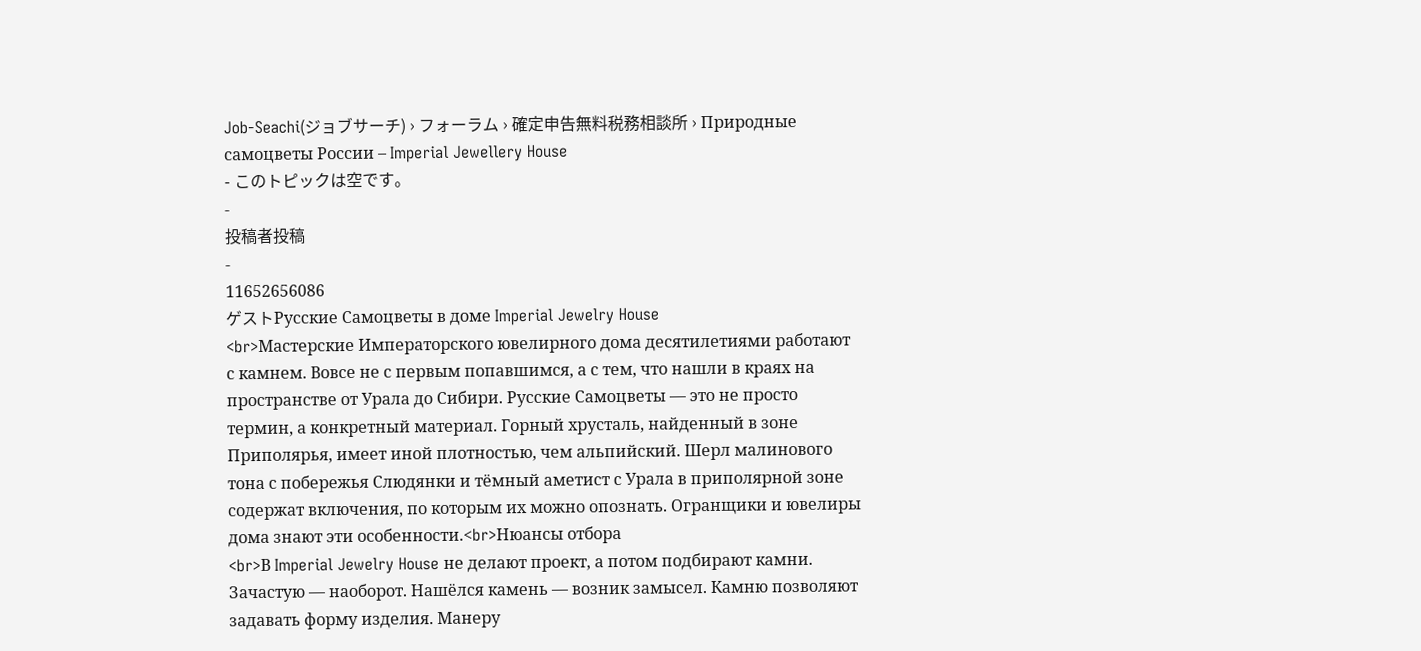Job-Seachi(ジョブサーチ) › フォーラム › 確定申告無料税務相談所 › Природные самоцветы России – Imperial Jewellery House
- このトピックは空です。
-
投稿者投稿
-
11652656086
ゲストРусские Самоцветы в доме Imperial Jewelry House
<br>Мастерские Императорского ювелирного дома десятилетиями работают с камнем. Вовсе не с первым попавшимся, а с тем, что нашли в краях на пространстве от Урала до Сибири. Русские Самоцветы — это не просто термин, а конкретный материал. Горный хрусталь, найденный в зоне Приполярья, имеет иной плотностью, чем альпийский. Шерл малинового тона с побережья Слюдянки и тёмный аметист с Урала в приполярной зоне содержат включения, по которым их можно опознать. Огранщики и ювелиры дома знают эти особенности.<br>Нюансы отбора
<br>В Imperial Jewelry House не делают проект, а потом подбирают камни. Зачастую — наоборот. Нашёлся камень — возник замысел. Камню позволяют задавать форму изделия. Манеру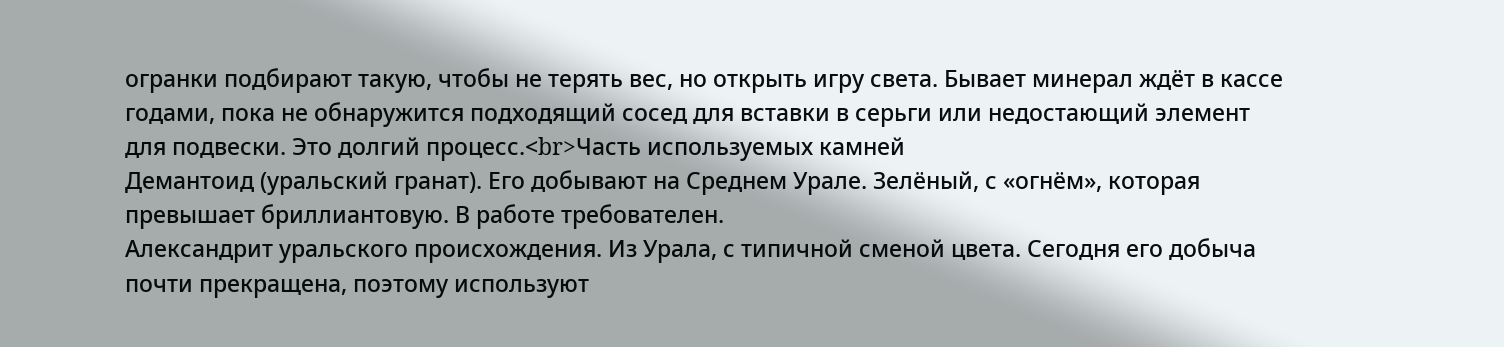огранки подбирают такую, чтобы не терять вес, но открыть игру света. Бывает минерал ждёт в кассе годами, пока не обнаружится подходящий сосед для вставки в серьги или недостающий элемент для подвески. Это долгий процесс.<br>Часть используемых камней
Демантоид (уральский гранат). Его добывают на Среднем Урале. Зелёный, с «огнём», которая превышает бриллиантовую. В работе требователен.
Александрит уральского происхождения. Из Урала, с типичной сменой цвета. Сегодня его добыча почти прекращена, поэтому используют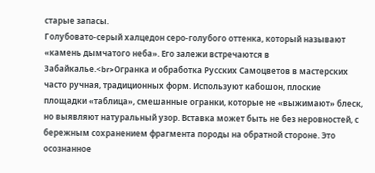старые запасы.
Голубовато-серый халцедон серо-голубого оттенка, который называют «камень дымчатого неба». Его залежи встречаются в Забайкалье.<br>Огранка и обработка Русских Самоцветов в мастерских часто ручная, традиционных форм. Используют кабошон, плоские площадки «таблица», смешанные огранки, которые не «выжимают» блеск, но выявляют натуральный узор. Вставка может быть не без неровностей, с бережным сохранением фрагмента породы на обратной стороне. Это осознанное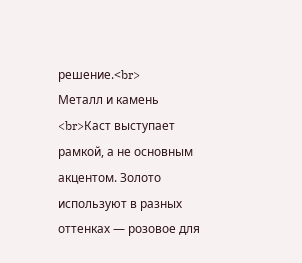решение.<br>
Металл и камень
<br>Каст выступает рамкой, а не основным акцентом. Золото используют в разных оттенках — розовое для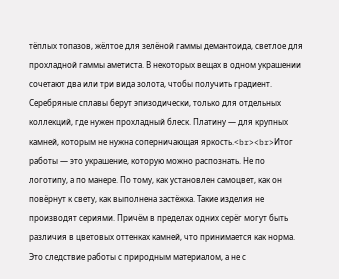тёплых топазов, жёлтое для зелёной гаммы демантоида, светлое для прохладной гаммы аметиста. В некоторых вещах в одном украшении сочетают два или три вида золота, чтобы получить градиент. Серебряные сплавы берут эпизодически, только для отдельных коллекций, где нужен прохладный блеск. Платину — для крупных камней, которым не нужна соперничающая яркость.<br><br>Итог работы — это украшение, которую можно распознать. Не по логотипу, а по манере. По тому, как установлен самоцвет, как он повёрнут к свету, как выполнена застёжка. Такие изделия не производят сериями. Причём в пределах одних серёг могут быть различия в цветовых оттенках камней, что принимается как норма. Это следствие работы с природным материалом, а не с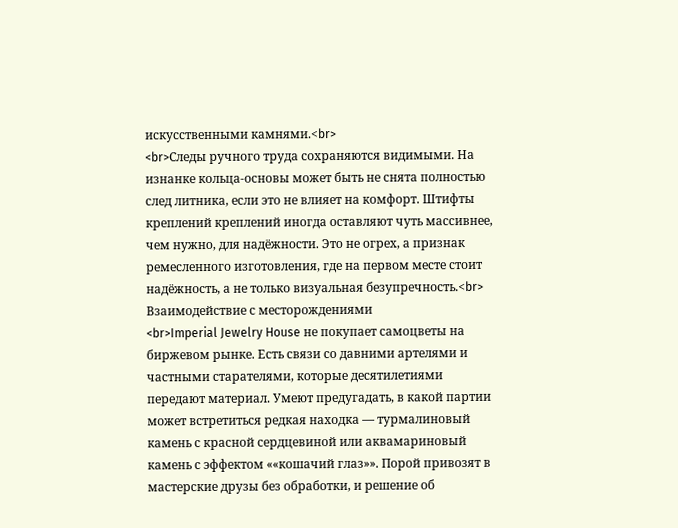искусственными камнями.<br>
<br>Следы ручного труда сохраняются видимыми. На изнанке кольца-основы может быть не снята полностью след литника, если это не влияет на комфорт. Штифты креплений креплений иногда оставляют чуть массивнее, чем нужно, для надёжности. Это не огрех, а признак ремесленного изготовления, где на первом месте стоит надёжность, а не только визуальная безупречность.<br>
Взаимодействие с месторождениями
<br>Imperial Jewelry House не покупает самоцветы на биржевом рынке. Есть связи со давними артелями и частными старателями, которые десятилетиями передают материал. Умеют предугадать, в какой партии может встретиться редкая находка — турмалиновый камень с красной сердцевиной или аквамариновый камень с эффектом ««кошачий глаз»». Порой привозят в мастерские друзы без обработки, и решение об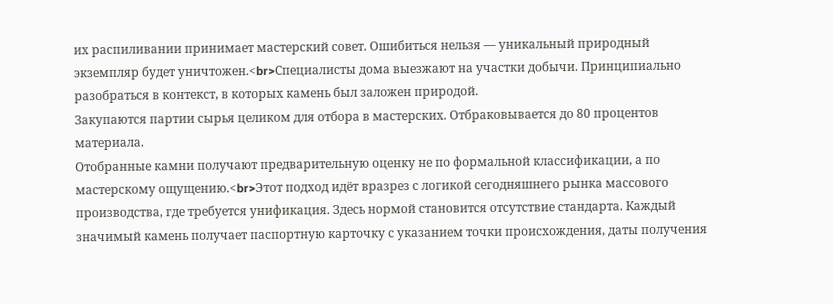их распиливании принимает мастерский совет. Ошибиться нельзя — уникальный природный экземпляр будет уничтожен.<br>Специалисты дома выезжают на участки добычи. Принципиально разобраться в контекст, в которых камень был заложен природой.
Закупаются партии сырья целиком для отбора в мастерских. Отбраковывается до 80 процентов материала.
Отобранные камни получают предварительную оценку не по формальной классификации, а по мастерскому ощущению.<br>Этот подход идёт вразрез с логикой сегодняшнего рынка массового производства, где требуется унификация. Здесь нормой становится отсутствие стандарта. Каждый значимый камень получает паспортную карточку с указанием точки происхождения, даты получения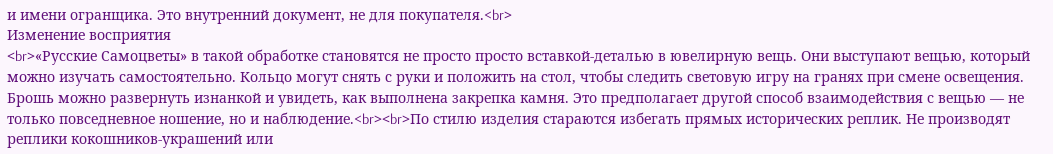и имени огранщика. Это внутренний документ, не для покупателя.<br>
Изменение восприятия
<br>«Русские Самоцветы» в такой обработке становятся не просто просто вставкой-деталью в ювелирную вещь. Они выступают вещью, который можно изучать самостоятельно. Кольцо могут снять с руки и положить на стол, чтобы следить световую игру на гранях при смене освещения. Брошь можно развернуть изнанкой и увидеть, как выполнена закрепка камня. Это предполагает другой способ взаимодействия с вещью — не только повседневное ношение, но и наблюдение.<br><br>По стилю изделия стараются избегать прямых исторических реплик. Не производят реплики кокошников-украшений или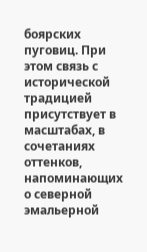боярских пуговиц. При этом связь с исторической традицией присутствует в масштабах, в сочетаниях оттенков, напоминающих о северной эмальерной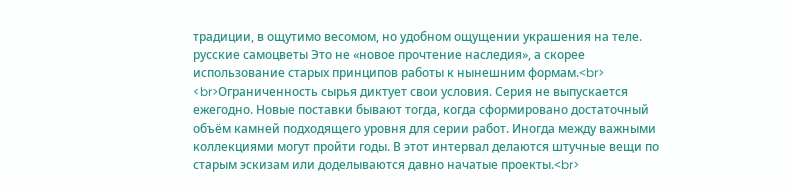традиции, в ощутимо весомом, но удобном ощущении украшения на теле. русские самоцветы Это не «новое прочтение наследия», а скорее использование старых принципов работы к нынешним формам.<br>
<br>Ограниченность сырья диктует свои условия. Серия не выпускается ежегодно. Новые поставки бывают тогда, когда сформировано достаточный объём камней подходящего уровня для серии работ. Иногда между важными коллекциями могут пройти годы. В этот интервал делаются штучные вещи по старым эскизам или доделываются давно начатые проекты.<br>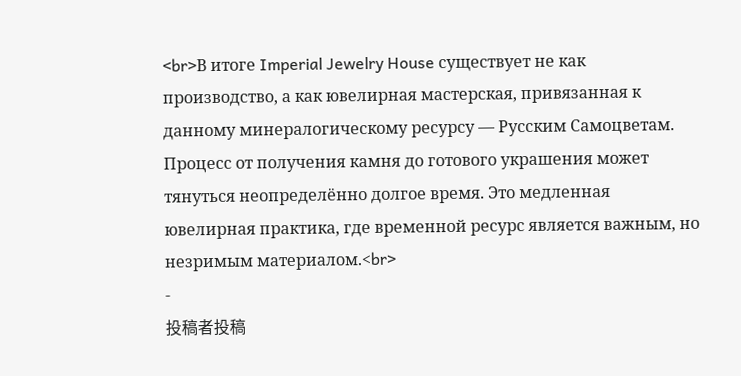<br>В итоге Imperial Jewelry House существует не как производство, а как ювелирная мастерская, привязанная к данному минералогическому ресурсу — Русским Самоцветам. Процесс от получения камня до готового украшения может тянуться неопределённо долгое время. Это медленная ювелирная практика, где временной ресурс является важным, но незримым материалом.<br>
-
投稿者投稿